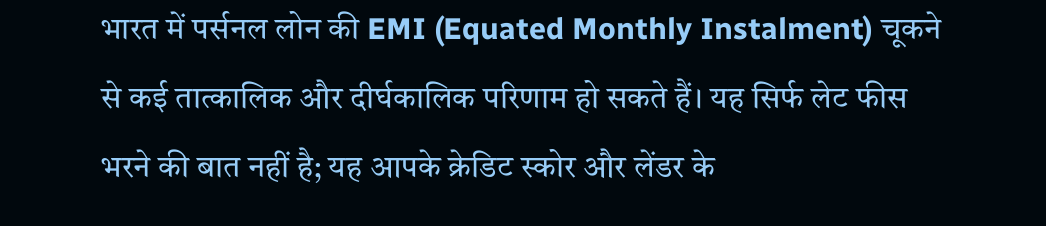भारत में पर्सनल लोन की EMI (Equated Monthly Instalment) चूकने से कई तात्कालिक और दीर्घकालिक परिणाम हो सकते हैं। यह सिर्फ लेट फीस भरने की बात नहीं है; यह आपके क्रेडिट स्कोर और लेंडर के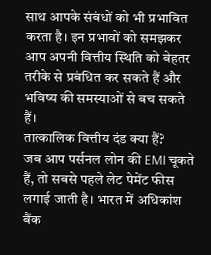साथ आपके संबंधों को भी प्रभावित करता है। इन प्रभावों को समझकर आप अपनी वित्तीय स्थिति को बेहतर तरीके से प्रबंधित कर सकते हैं और भविष्य की समस्याओं से बच सकते हैं।
तात्कालिक वित्तीय दंड क्या हैं?
जब आप पर्सनल लोन की EMI चूकते हैं, तो सबसे पहले लेट पेमेंट फीस लगाई जाती है। भारत में अधिकांश बैंक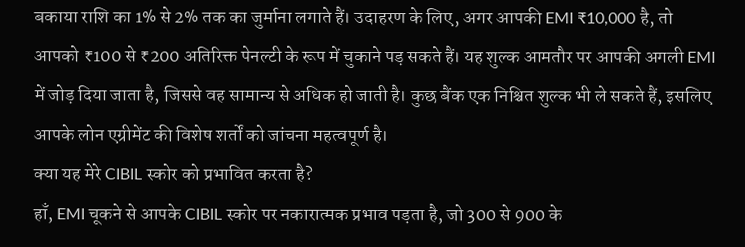बकाया राशि का 1% से 2% तक का जुर्माना लगाते हैं। उदाहरण के लिए, अगर आपकी EMI ₹10,000 है, तो आपको ₹100 से ₹200 अतिरिक्त पेनल्टी के रूप में चुकाने पड़ सकते हैं। यह शुल्क आमतौर पर आपकी अगली EMI में जोड़ दिया जाता है, जिससे वह सामान्य से अधिक हो जाती है। कुछ बैंक एक निश्चित शुल्क भी ले सकते हैं, इसलिए आपके लोन एग्रीमेंट की विशेष शर्तों को जांचना महत्वपूर्ण है।
क्या यह मेरे CIBIL स्कोर को प्रभावित करता है?
हाँ, EMI चूकने से आपके CIBIL स्कोर पर नकारात्मक प्रभाव पड़ता है, जो 300 से 900 के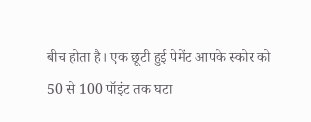बीच होता है। एक छूटी हुई पेमेंट आपके स्कोर को 50 से 100 पॉइंट तक घटा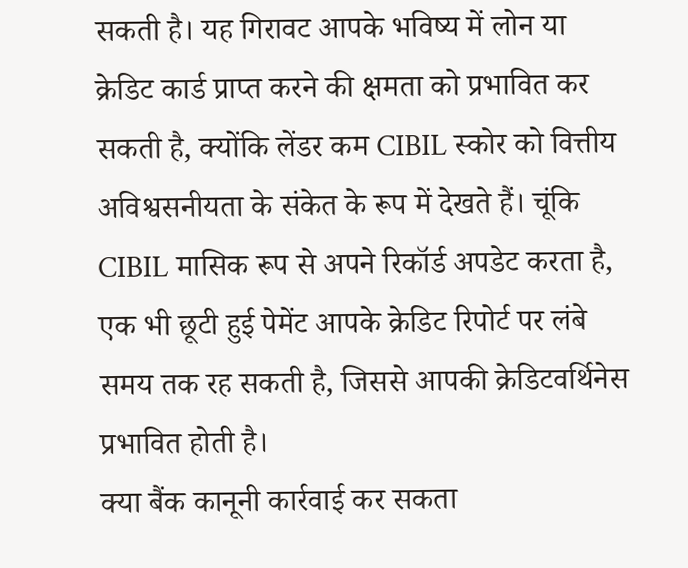सकती है। यह गिरावट आपके भविष्य में लोन या क्रेडिट कार्ड प्राप्त करने की क्षमता को प्रभावित कर सकती है, क्योंकि लेंडर कम CIBIL स्कोर को वित्तीय अविश्वसनीयता के संकेत के रूप में देखते हैं। चूंकि CIBIL मासिक रूप से अपने रिकॉर्ड अपडेट करता है, एक भी छूटी हुई पेमेंट आपके क्रेडिट रिपोर्ट पर लंबे समय तक रह सकती है, जिससे आपकी क्रेडिटवर्थिनेस प्रभावित होती है।
क्या बैंक कानूनी कार्रवाई कर सकता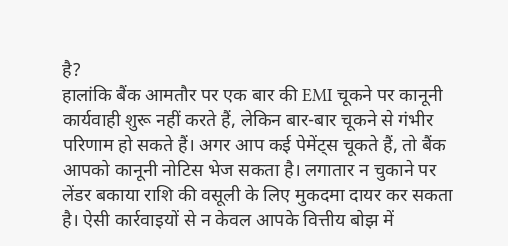है?
हालांकि बैंक आमतौर पर एक बार की EMI चूकने पर कानूनी कार्यवाही शुरू नहीं करते हैं, लेकिन बार-बार चूकने से गंभीर परिणाम हो सकते हैं। अगर आप कई पेमेंट्स चूकते हैं, तो बैंक आपको कानूनी नोटिस भेज सकता है। लगातार न चुकाने पर लेंडर बकाया राशि की वसूली के लिए मुकदमा दायर कर सकता है। ऐसी कार्रवाइयों से न केवल आपके वित्तीय बोझ में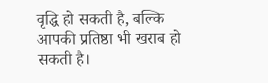वृद्धि हो सकती है, बल्कि आपकी प्रतिष्ठा भी खराब हो सकती है।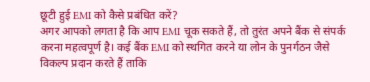छूटी हुई EMI को कैसे प्रबंधित करें?
अगर आपको लगता है कि आप EMI चूक सकते हैं, तो तुरंत अपने बैंक से संपर्क करना महत्वपूर्ण है। कई बैंक EMI को स्थगित करने या लोन के पुनर्गठन जैसे विकल्प प्रदान करते हैं ताकि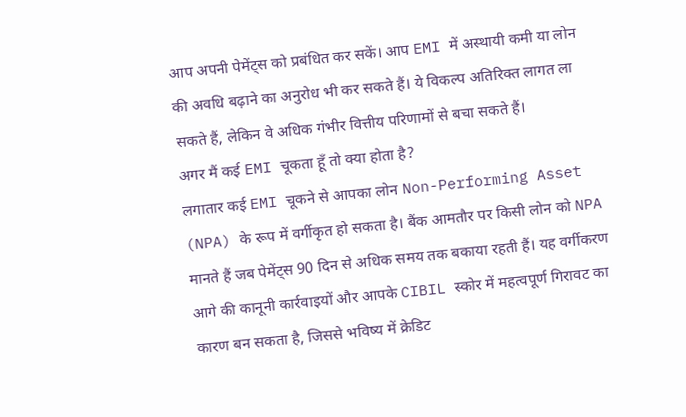आप अपनी पेमेंट्स को प्रबंधित कर सकें। आप EMI में अस्थायी कमी या लोन की अवधि बढ़ाने का अनुरोध भी कर सकते हैं। ये विकल्प अतिरिक्त लागत ला सकते हैं, लेकिन वे अधिक गंभीर वित्तीय परिणामों से बचा सकते हैं।
अगर मैं कई EMI चूकता हूँ तो क्या होता है?
लगातार कई EMI चूकने से आपका लोन Non-Performing Asset (NPA) के रूप में वर्गीकृत हो सकता है। बैंक आमतौर पर किसी लोन को NPA मानते हैं जब पेमेंट्स 90 दिन से अधिक समय तक बकाया रहती हैं। यह वर्गीकरण आगे की कानूनी कार्रवाइयों और आपके CIBIL स्कोर में महत्वपूर्ण गिरावट का कारण बन सकता है, जिससे भविष्य में क्रेडिट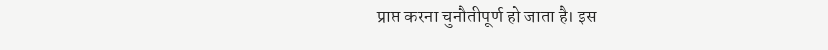प्राप्त करना चुनौतीपूर्ण हो जाता है। इस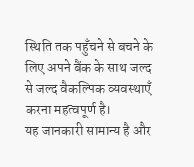स्थिति तक पहुँचने से बचने के लिए अपने बैंक के साथ जल्द से जल्द वैकल्पिक व्यवस्थाएँ करना महत्वपूर्ण है।
यह जानकारी सामान्य है और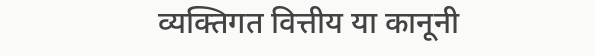व्यक्तिगत वित्तीय या कानूनी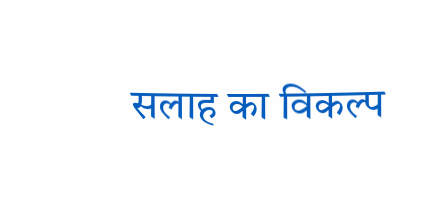सलाह का विकल्प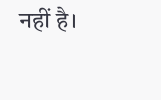नहीं है।